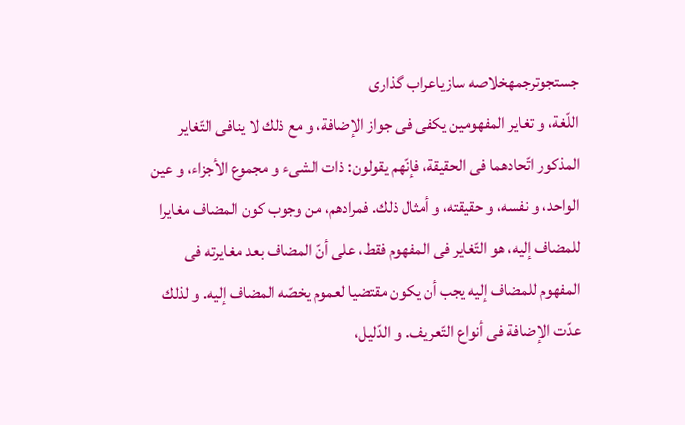جستجوترجمهخلاصه سازیاعراب گذاری
اللّغة، و تغاير المفهومين يكفى فى جواز الإضافة، و مع ذلك لا ينافى التّغاير المذكور اتّحادهما فى الحقيقة، فإنّهم يقولون: ذات الشىء و مجموع الأجزاء، و عين الواحد، و نفسه، و حقيقته، و أمثال ذلك. فمرادهم، من وجوب كون المضاف مغايرا للمضاف إليه، هو التّغاير فى المفهوم فقط، على أنّ المضاف بعد مغايرته فى المفهوم للمضاف إليه يجب أن يكون مقتضيا لعموم يخصّه المضاف إليه. و لذلك عدّت الإضافة فى أنواع التّعريف. و الدّليل،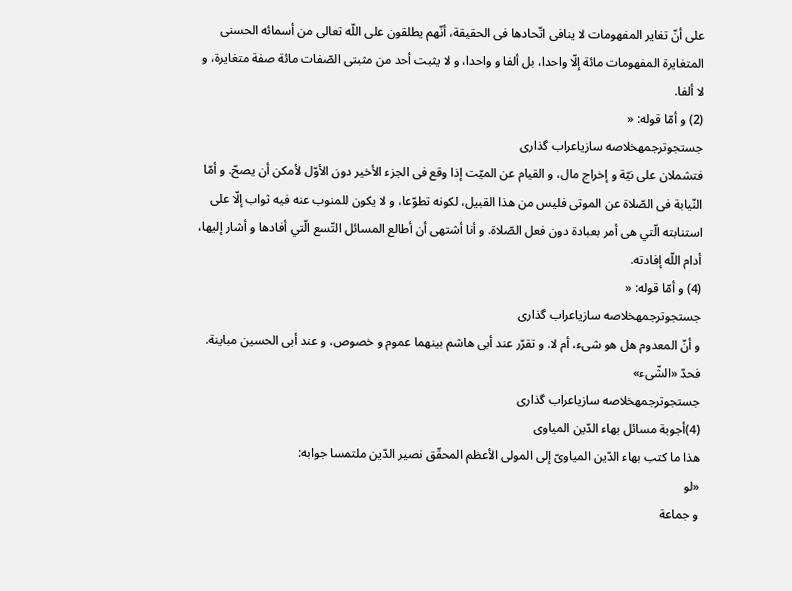على أنّ تغاير المفهومات لا ينافى اتّحادها فى الحقيقة، أنّهم يطلقون على اللّه تعالى من أسمائه الحسنى المتغايرة المفهومات مائة إلّا واحدا، بل ألفا و واحدا، و لا يثبت أحد من مثبتى الصّفات مائة صفة متغايرة، و لا ألفا.
(2) و أمّا قوله: «
جستجوترجمهخلاصه سازیاعراب گذاری
فتشملان على نيّة و إخراج مال، و القيام عن الميّت إذا وقع فى الجزء الأخير دون الأوّل لأمكن أن يصحّ. و أمّا النّيابة فى الصّلاة عن الموتى فليس من هذا القبيل، لكونه تطوّعا، و لا يكون للمنوب عنه فيه ثواب إلّا على استنابته الّتي هى أمر بعبادة دون فعل الصّلاة. و أنا أشتهى أن أطالع المسائل التّسع الّتي أفادها و أشار إليها، أدام اللّه إفادته.
(4) و أمّا قوله: «
جستجوترجمهخلاصه سازیاعراب گذاری
و أنّ المعدوم هل هو شىء، أم لا. و تقرّر عند أبى هاشم بينهما عموم و خصوص، و عند أبى الحسين مباينة. فحدّ «الشّىء»
جستجوترجمهخلاصه سازیاعراب گذاری
(4)أجوبة مسائل بهاء الدّين المياوى
هذا ما كتب بهاء الدّين المياوىّ إلى المولى الأعظم المحقّق نصير الدّين ملتمسا جوابه:
«لو
و جماعة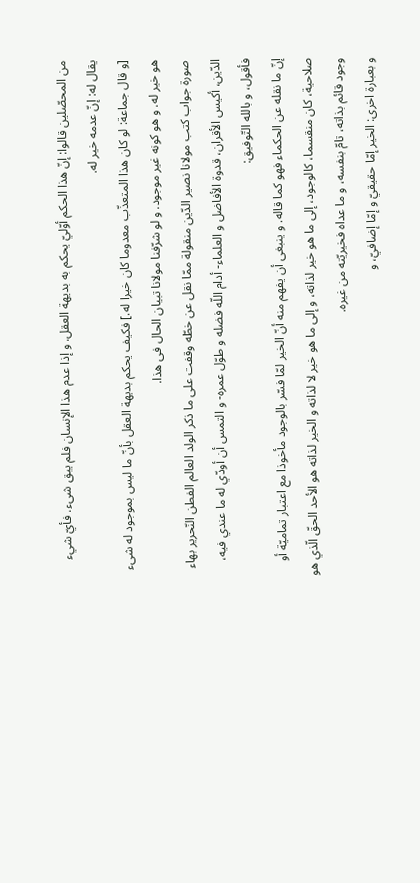من المحصّلين قالوا: إنّ هذا الحكم أوّليّ يحكم به بديهة العقل. و إذا عدم هذا الإنسان فلم يبق شىء. فأيّ شيء يقال له: إنّ عدمه خير له.
[و قال جماعة: لو كان هذا المتعذّب معدوما كان خيرا له.] فكيف يحكم بديهة العقل بأنّ ما ليس بموجود له شىء هو خير له. و هو كونه غير موجود. و لو شرّفنا مولانا تبيان الحال فى هذا.
صورة جواب كتب مولانا نصير الدّين منقولة ممّا نقل عن خطّه وقفت على ما ذكر الولد العالم الفطن النّحرير بهاء الدّين، أكيس الأقران، قدوة الأفاضل و العلماء- أدام اللّه فضله و طوّل عمره- و التمس أن أودّي له ما عندي فيه، فأقول، و بالله التّوفيق:
إنّ ما نقله عن الحكماء فهو كما قاله. و ينبغى أن يفهم منه أنّ الخير لمّا فسّر بالوجود مأخوذا مع اعتبار تماميّة أو صلاحية، كان منقسما، كالوجود، إلى ما هو خير لذاته، و إلى ما هو خير لا لذاته و الخير لذاته هو الأحد الحقّ الّذي هو وجود قائم بذاته، تامّ بنفسه، و ما عداه فخيريّته من غيره.
و بعبارة اخرى: الخير إمّا حقيقيّ و إمّا إضافيّ، و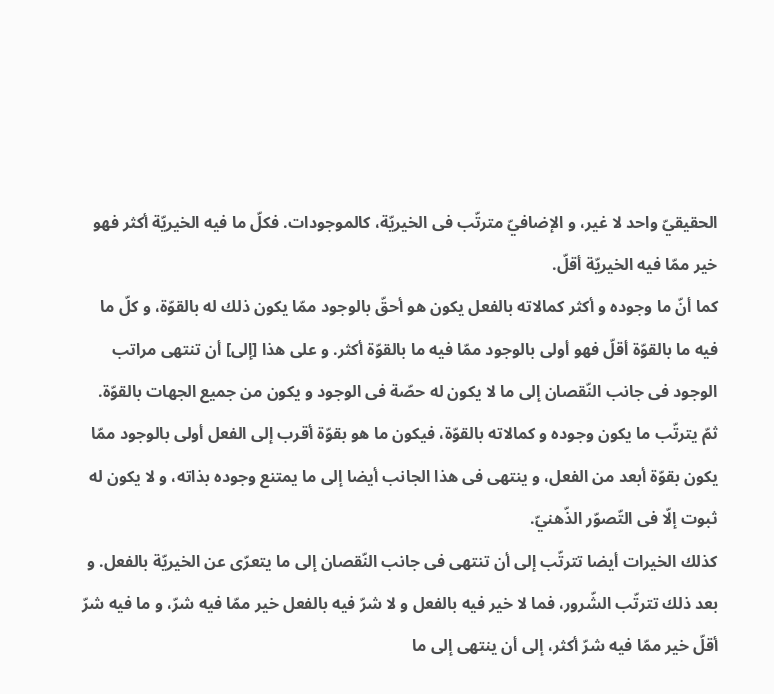الحقيقيّ واحد لا غير، و الإضافيّ مترتّب فى الخيريّة، كالموجودات. فكلّ ما فيه الخيريّة أكثر فهو خير ممّا فيه الخيريّة أقلّ.
كما أنّ ما وجوده و أكثر كمالاته بالفعل يكون هو أحقّ بالوجود ممّا يكون ذلك له بالقوّة، و كلّ ما فيه ما بالقوّة أقلّ فهو أولى بالوجود ممّا فيه ما بالقوّة أكثر. و على هذا [إلى] أن تنتهى مراتب الوجود فى جانب النّقصان إلى ما لا يكون له حصّة فى الوجود و يكون من جميع الجهات بالقوّة.
ثمّ يترتّب ما يكون وجوده و كمالاته بالقوّة، فيكون ما هو بقوّة أقرب إلى الفعل أولى بالوجود ممّا يكون بقوّة أبعد من الفعل، و ينتهى فى هذا الجانب أيضا إلى ما يمتنع وجوده بذاته، و لا يكون له ثبوت إلّا فى التّصوّر الذّهنيّ.
كذلك الخيرات أيضا تترتّب إلى أن تنتهى فى جانب النّقصان إلى ما يتعرّى عن الخيريّة بالفعل. و بعد ذلك تترتّب الشّرور، فما لا خير فيه بالفعل و لا شرّ فيه بالفعل خير ممّا فيه شرّ، و ما فيه شرّ أقلّ خير ممّا فيه شرّ أكثر، إلى أن ينتهى إلى ما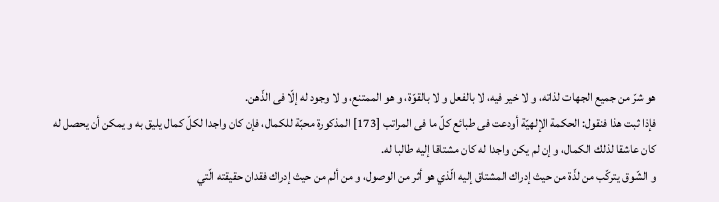هو شرّ من جميع الجهات لذاته، و لا خير فيه، لا بالفعل و لا بالقوّة، و هو الممتنع، و لا وجود له إلّا فى الذّهن.
فإذا ثبت هذا فنقول: الحكمة الإلهيّة أودعت فى طبائع كلّ ما فى المراتب [173] المذكورة محبّة للكمال، فإن كان واجدا لكلّ كمال يليق به و يمكن أن يحصل له كان عاشقا لذلك الكمال، و إن لم يكن واجدا له كان مشتاقا إليه طالبا له.
و الشّوق يتركّب من لذّة من حيث إدراك المشتاق إليه الّذي هو أثر من الوصول، و من ألم من حيث إدراك فقدان حقيقته الّتي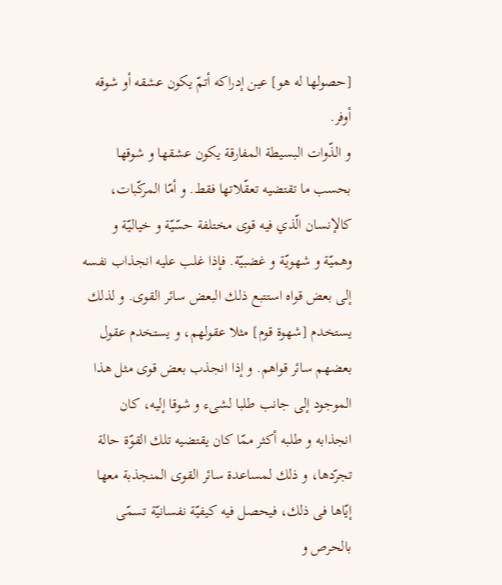[حصولها له هو] عين إدراكه أتمّ يكون عشقه أو شوقه أوفر.
و الذّوات البسيطة المفارقة يكون عشقها و شوقها بحسب ما تقتضيه تعقّلاتها فقط. و أمّا المركّبات، كالإنسان الّذي فيه قوى مختلفة حسّيّة و خياليّة و وهميّة و شهويّة و غضبيّة. فإذا غلب عليه انجذاب نفسه إلى بعض قواه استتبع ذلك البعض سائر القوى. و لذلك يستخدم [شهوة قوم] مثلا عقولهم، و يستخدم عقول بعضهم سائر قواهم. و إذا انجذب بعض قوى مثل هذا الموجود إلى جانب طلبا لشىء و شوقا إليه، كان انجذابه و طلبه أكثر ممّا كان يقتضيه تلك القوّة حالة تجرّدها، و ذلك لمساعدة سائر القوى المنجذبة معها إيّاها فى ذلك، فيحصل فيه كيفيّة نفسانيّة تسمّى بالحرص و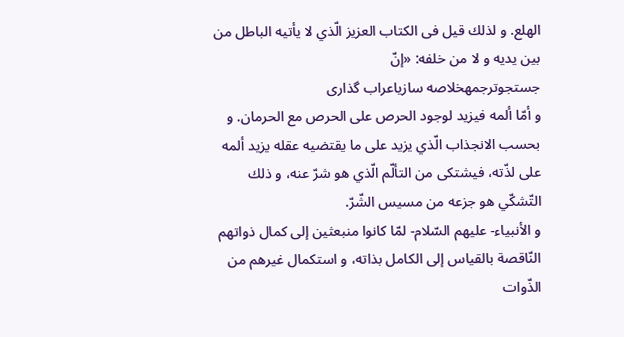الهلع. و لذلك قيل فى الكتاب العزيز الّذي لا يأتيه الباطل من بين يديه و لا من خلفه: «إنّ
جستجوترجمهخلاصه سازیاعراب گذاری
و أمّا ألمه فيزيد لوجود الحرص على الحرص مع الحرمان. و بحسب الانجذاب الّذي يزيد على ما يقتضيه عقله يزيد ألمه على لذّته، فيشتكى من التألّم الّذي هو شرّ عنه، و ذلك التّشكّي هو جزعه من مسيس الشّرّ.
و الأنبياء- عليهم السّلام- لمّا كانوا منبعثين إلى كمال ذواتهم النّاقصة بالقياس إلى الكامل بذاته، و استكمال غيرهم من الذّوات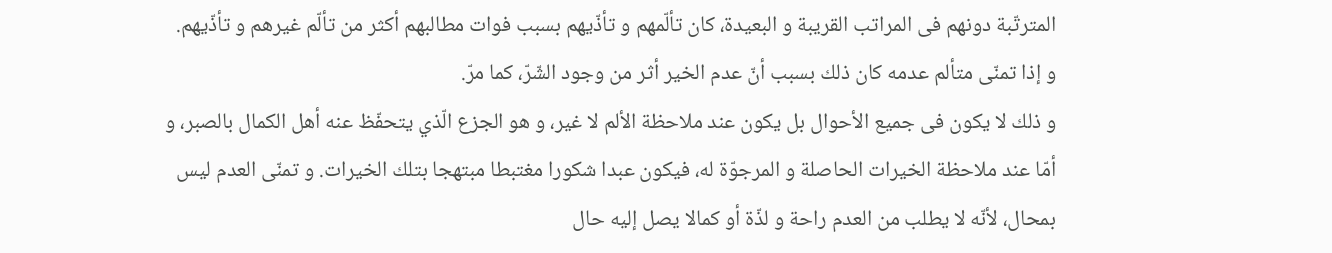المترتّبة دونهم فى المراتب القريبة و البعيدة، كان تألّمهم و تأذّيهم بسبب فوات مطالبهم أكثر من تألّم غيرهم و تأذّيهم.
و إذا تمنّى متألم عدمه كان ذلك بسبب أنّ عدم الخير أثر من وجود الشّرّ، كما مرّ.
و ذلك لا يكون فى جميع الأحوال بل يكون عند ملاحظة الألم لا غير، و هو الجزع الّذي يتحفّظ عنه أهل الكمال بالصبر، و أمّا عند ملاحظة الخيرات الحاصلة و المرجوّة له، فيكون عبدا شكورا مغتبطا مبتهجا بتلك الخيرات. و تمنّى العدم ليس بمحال، لأنّه لا يطلب من العدم راحة و لذّة أو كمالا يصل إليه حال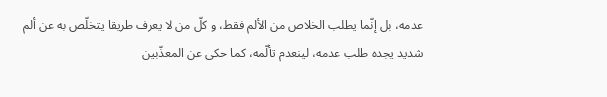عدمه، بل إنّما يطلب الخلاص من الألم فقط، و كلّ من لا يعرف طريقا يتخلّص به عن ألم شديد يجده طلب عدمه، لينعدم تألّمه، كما حكى عن المعذّبين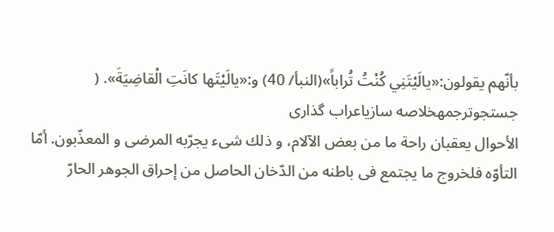بأنّهم يقولون:«يالَيْتَنِي كُنْتُ تُراباً»(النبأ/ 40) و:«يالَيْتَها كانَتِ الْقاضِيَةَ». (
جستجوترجمهخلاصه سازیاعراب گذاری
الأحوال يعقبان راحة ما من بعض الآلام، و ذلك شىء يجرّبه المرضى و المعذّبون. أمّا التأوّه فلخروج ما يجتمع فى باطنه من الدّخان الحاصل من إحراق الجوهر الحارّ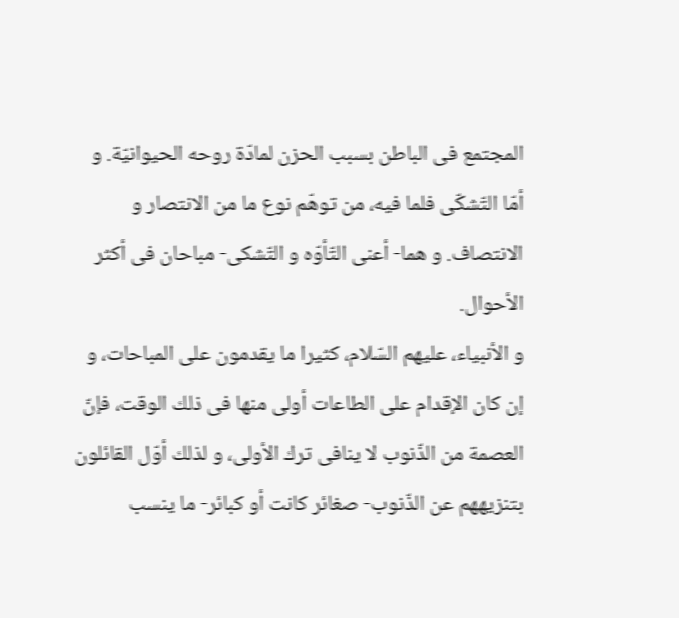المجتمع فى الباطن بسبب الحزن لمادّة روحه الحيوانيّة. و أمّا التّشكّى فلما فيه، من توهّم نوع ما من الانتصار و الانتصاف. و هما- أعنى التّأوّه و التّشكى- مباحان فى أكثر الأحوال.
و الأنبياء، عليهم السّلام، كثيرا ما يقدمون على المباحات، و إن كان الإقدام على الطاعات أولى منها فى ذلك الوقت، فإنّ العصمة من الذّنوب لا ينافى ترك الأولى، و لذلك أوّل القائلون بتنزيههم عن الذّنوب- صغائر كانت أو كبائر- ما ينسب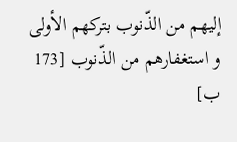إليهم من الذّنوب بتركهم الأولى و استغفارهم من الذّنوب [173 ب]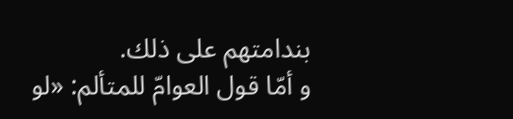بندامتهم على ذلك.
و أمّا قول العوامّ للمتألم: «لو